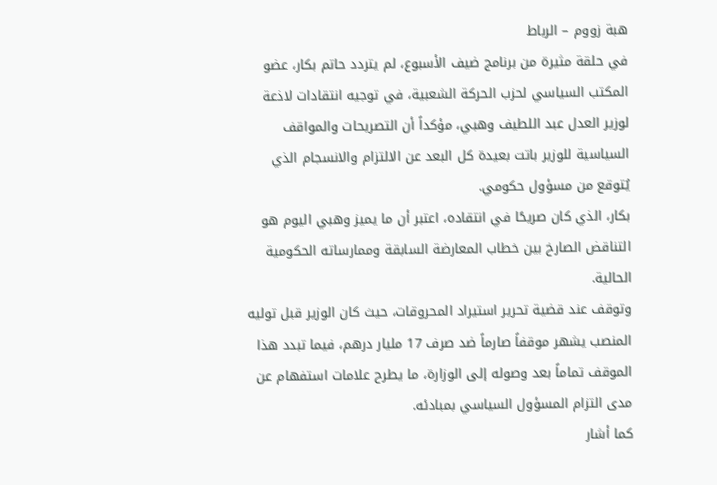هبة زووم – الرباط
في حلقة مثيرة من برنامج ضيف الأسبوع، لم يتردد حاتم بكار، عضو المكتب السياسي لحزب الحركة الشعبية، في توجيه انتقادات لاذعة لوزير العدل عبد اللطيف وهبي، مؤكداً أن التصريحات والمواقف السياسية للوزير باتت بعيدة كل البعد عن الالتزام والانسجام الذي يُتوقع من مسؤول حكومي.
بكار، الذي كان صريحًا في انتقاده، اعتبر أن ما يميز وهبي اليوم هو التناقض الصارخ بين خطاب المعارضة السابقة وممارساته الحكومية الحالية.
وتوقف عند قضية تحرير استيراد المحروقات، حيث كان الوزير قبل توليه المنصب يشهر موقفاً صارماً ضد صرف 17 مليار درهم، فيما تبدد هذا الموقف تماماً بعد وصوله إلى الوزارة، ما يطرح علامات استفهام عن مدى التزام المسؤول السياسي بمبادئه.
كما أشار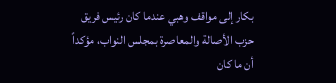بكار إلى مواقف وهبي عندما كان رئيس فريق حزب الأصالة والمعاصرة بمجلس النواب، مؤكداً أن ما كان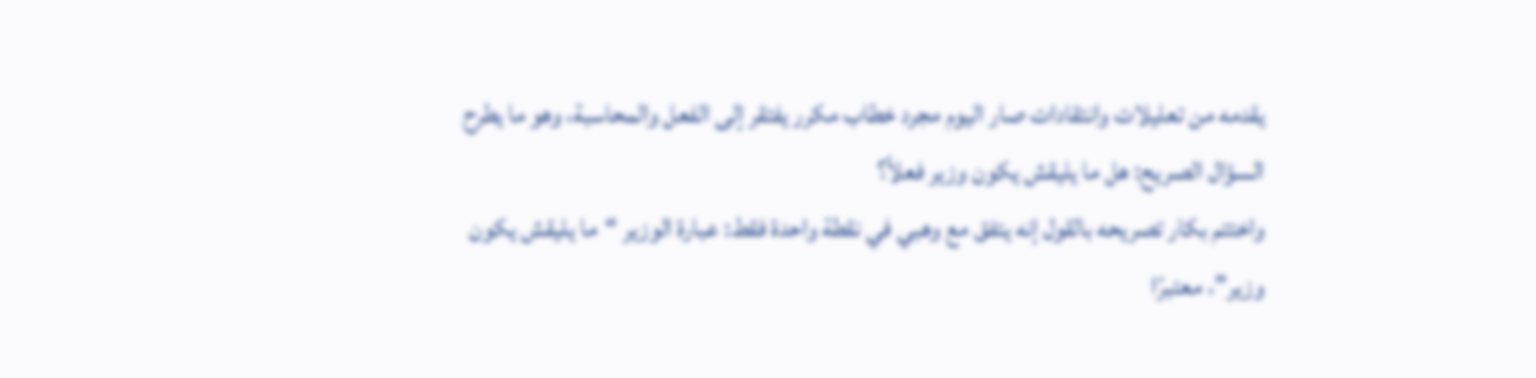يقدمه من تعليلات وانتقادات صار اليوم مجرد خطاب مكرر يفتقر إلى الفعل والمحاسبة، وهو ما يطرح السؤال الصريح: هل ما يليقش يكون وزير فعلاً؟
واختتم بكار تصريحه بالقول إنه يتفق مع وهبي في نقطة واحدة فقط: عبارة الوزير “ما يليقش يكون وزير”، معتبرًا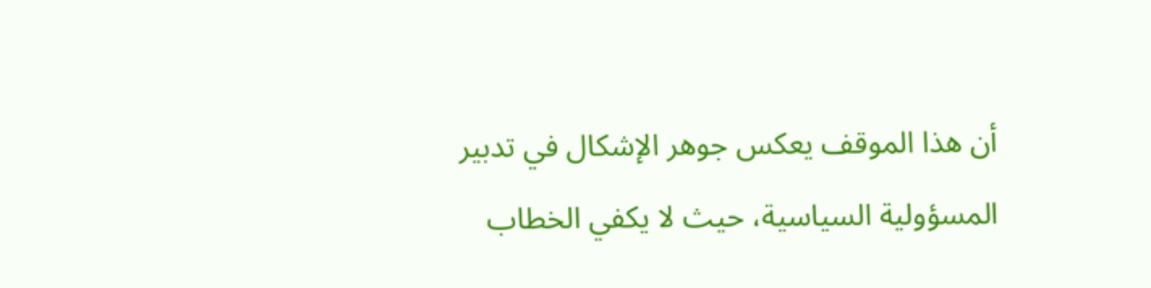أن هذا الموقف يعكس جوهر الإشكال في تدبير المسؤولية السياسية، حيث لا يكفي الخطاب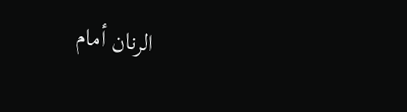الرنان أمام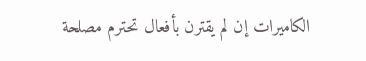الكاميرات إن لم يقترن بأفعال تحترم مصلحة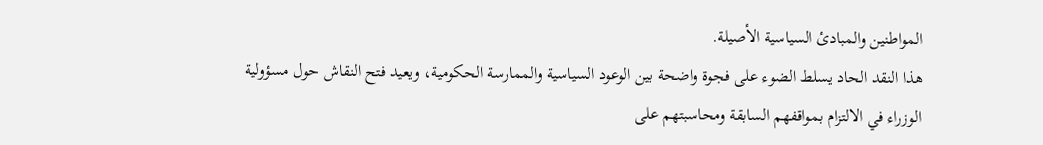المواطنين والمبادئ السياسية الأصيلة.
هذا النقد الحاد يسلط الضوء على فجوة واضحة بين الوعود السياسية والممارسة الحكومية، ويعيد فتح النقاش حول مسؤولية الوزراء في الالتزام بمواقفهم السابقة ومحاسبتهم على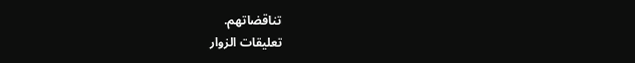تناقضاتهم.
تعليقات الزوار